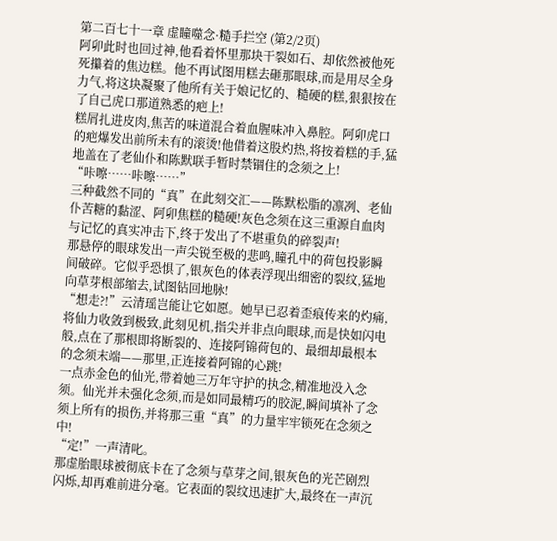第二百七十一章 虚瞳噬念·糙手拦空 (第2/2页)
阿卯此时也回过神,他看着怀里那块干裂如石、却依然被他死死攥着的焦边糕。他不再试图用糕去砸那眼球,而是用尽全身力气,将这块凝聚了他所有关于娘记忆的、糙硬的糕,狠狠按在了自己虎口那道熟悉的疤上!
糕屑扎进皮肉,焦苦的味道混合着血腥味冲入鼻腔。阿卯虎口的疤爆发出前所未有的滚烫!他借着这股灼热,将按着糕的手,猛地盖在了老仙仆和陈默联手暂时禁锢住的念须之上!
“咔嚓……咔嚓……”
三种截然不同的“真”在此刻交汇——陈默松脂的凛冽、老仙仆苦糖的黏涩、阿卯焦糕的糙硬!灰色念须在这三重源自血肉与记忆的真实冲击下,终于发出了不堪重负的碎裂声!
那悬停的眼球发出一声尖锐至极的悲鸣,瞳孔中的荷包投影瞬间破碎。它似乎恐惧了,银灰色的体表浮现出细密的裂纹,猛地向草芽根部缩去,试图钻回地脉!
“想走?!”云清瑶岂能让它如愿。她早已忍着歪痕传来的灼痛,将仙力收敛到极致,此刻见机,指尖并非点向眼球,而是快如闪电般,点在了那根即将断裂的、连接阿锦荷包的、最细却最根本的念须末端——那里,正连接着阿锦的心跳!
一点赤金色的仙光,带着她三万年守护的执念,精准地没入念须。仙光并未强化念须,而是如同最精巧的胶泥,瞬间填补了念须上所有的损伤,并将那三重“真”的力量牢牢锁死在念须之中!
“定!”一声清叱。
那虚胎眼球被彻底卡在了念须与草芽之间,银灰色的光芒剧烈闪烁,却再难前进分毫。它表面的裂纹迅速扩大,最终在一声沉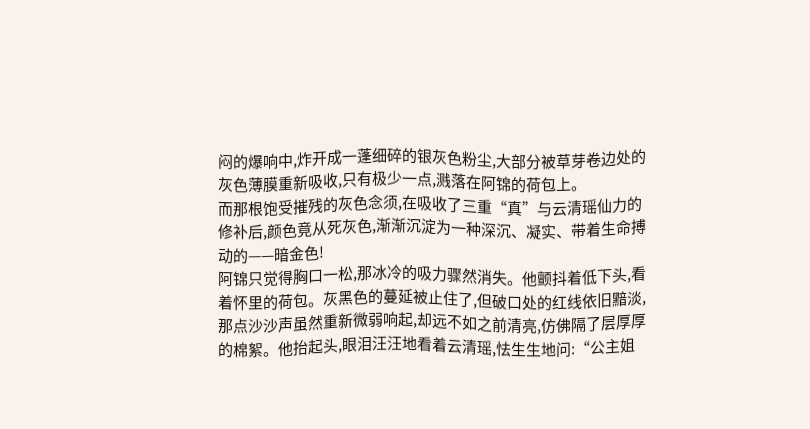闷的爆响中,炸开成一蓬细碎的银灰色粉尘,大部分被草芽卷边处的灰色薄膜重新吸收,只有极少一点,溅落在阿锦的荷包上。
而那根饱受摧残的灰色念须,在吸收了三重“真”与云清瑶仙力的修补后,颜色竟从死灰色,渐渐沉淀为一种深沉、凝实、带着生命搏动的——暗金色!
阿锦只觉得胸口一松,那冰冷的吸力骤然消失。他颤抖着低下头,看着怀里的荷包。灰黑色的蔓延被止住了,但破口处的红线依旧黯淡,那点沙沙声虽然重新微弱响起,却远不如之前清亮,仿佛隔了层厚厚的棉絮。他抬起头,眼泪汪汪地看着云清瑶,怯生生地问:“公主姐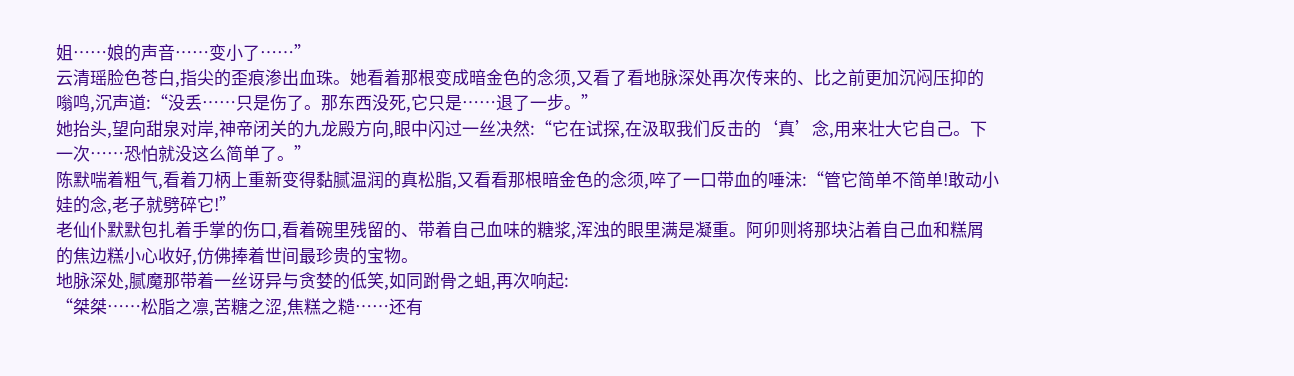姐……娘的声音……变小了……”
云清瑶脸色苍白,指尖的歪痕渗出血珠。她看着那根变成暗金色的念须,又看了看地脉深处再次传来的、比之前更加沉闷压抑的嗡鸣,沉声道:“没丢……只是伤了。那东西没死,它只是……退了一步。”
她抬头,望向甜泉对岸,神帝闭关的九龙殿方向,眼中闪过一丝决然:“它在试探,在汲取我们反击的‘真’念,用来壮大它自己。下一次……恐怕就没这么简单了。”
陈默喘着粗气,看着刀柄上重新变得黏腻温润的真松脂,又看看那根暗金色的念须,啐了一口带血的唾沫:“管它简单不简单!敢动小娃的念,老子就劈碎它!”
老仙仆默默包扎着手掌的伤口,看着碗里残留的、带着自己血味的糖浆,浑浊的眼里满是凝重。阿卯则将那块沾着自己血和糕屑的焦边糕小心收好,仿佛捧着世间最珍贵的宝物。
地脉深处,腻魔那带着一丝讶异与贪婪的低笑,如同跗骨之蛆,再次响起:
“桀桀……松脂之凛,苦糖之涩,焦糕之糙……还有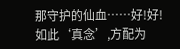那守护的仙血……好!好!如此‘真念’,方配为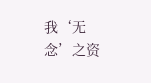我‘无念’之资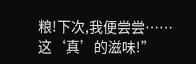粮!下次,我便尝尝……这‘真’的滋味!”